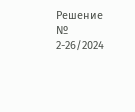Решение № 2-26/2024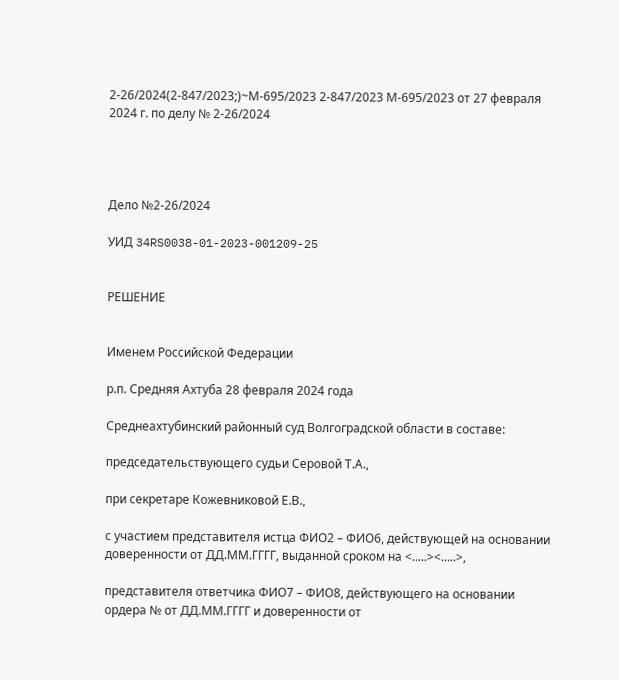2-26/2024(2-847/2023;)~М-695/2023 2-847/2023 М-695/2023 от 27 февраля 2024 г. по делу № 2-26/2024




Дело №2-26/2024

УИД 34RS0038-01-2023-001209-25


РЕШЕНИЕ


Именем Российской Федерации

р.п. Средняя Ахтуба 28 февраля 2024 года

Среднеахтубинский районный суд Волгоградской области в составе:

председательствующего судьи Серовой Т.А.,

при секретаре Кожевниковой Е.В.,

с участием представителя истца ФИО2 – ФИО6, действующей на основании доверенности от ДД.ММ.ГГГГ, выданной сроком на <.....><.....>,

представителя ответчика ФИО7 – ФИО8, действующего на основании ордера № от ДД.ММ.ГГГГ и доверенности от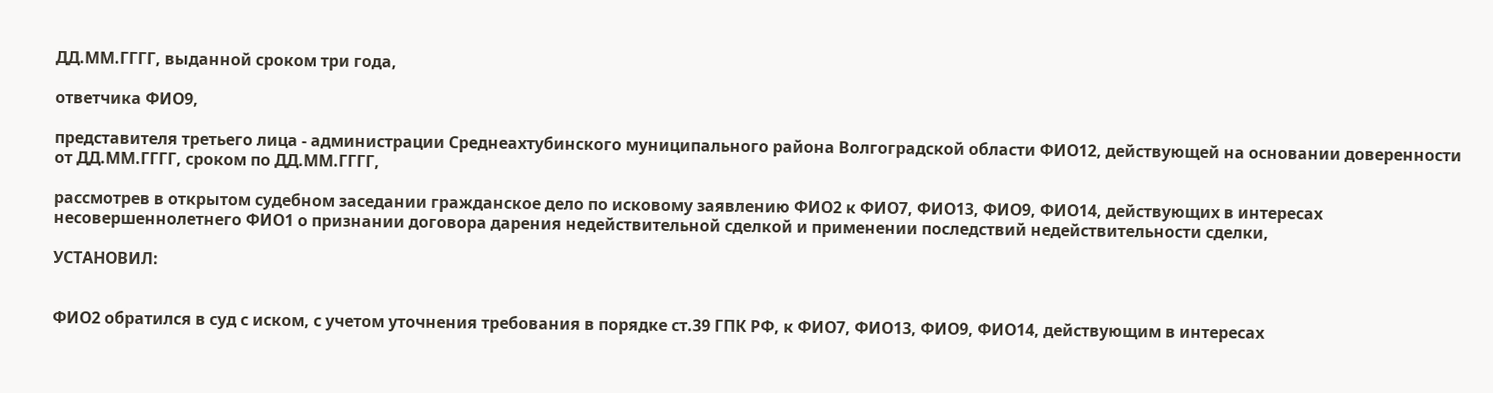ДД.ММ.ГГГГ, выданной сроком три года,

ответчика ФИО9,

представителя третьего лица - администрации Среднеахтубинского муниципального района Волгоградской области ФИО12, действующей на основании доверенности от ДД.ММ.ГГГГ, сроком по ДД.ММ.ГГГГ,

рассмотрев в открытом судебном заседании гражданское дело по исковому заявлению ФИО2 к ФИО7, ФИО13, ФИО9, ФИО14, действующих в интересах несовершеннолетнего ФИО1 о признании договора дарения недействительной сделкой и применении последствий недействительности сделки,

УСТАНОВИЛ:


ФИО2 обратился в суд с иском, с учетом уточнения требования в порядке ст.39 ГПК РФ, к ФИО7, ФИО13, ФИО9, ФИО14, действующим в интересах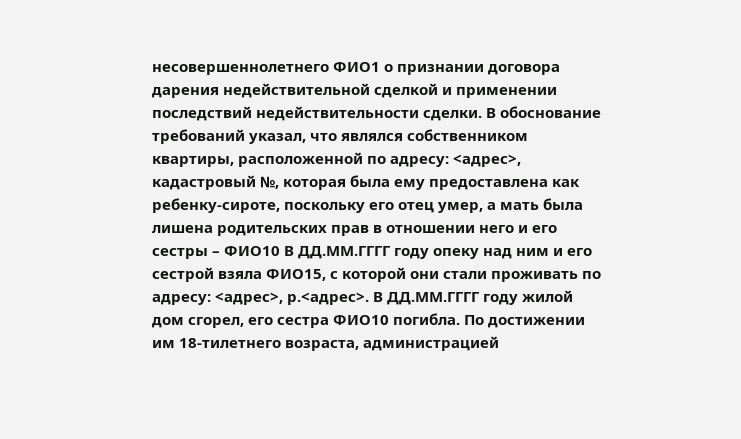несовершеннолетнего ФИО1 о признании договора дарения недействительной сделкой и применении последствий недействительности сделки. В обоснование требований указал, что являлся собственником квартиры, расположенной по адресу: <адрес>, кадастровый №, которая была ему предоставлена как ребенку-сироте, поскольку его отец умер, а мать была лишена родительских прав в отношении него и его сестры – ФИО10 В ДД.ММ.ГГГГ году опеку над ним и его сестрой взяла ФИО15, с которой они стали проживать по адресу: <адрес>, р.<адрес>. В ДД.ММ.ГГГГ году жилой дом сгорел, его сестра ФИО10 погибла. По достижении им 18-тилетнего возраста, администрацией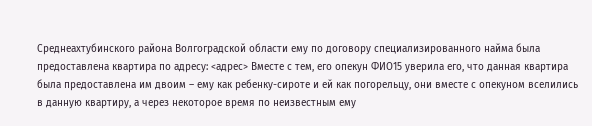Среднеахтубинского района Волгоградской области ему по договору специализированного найма была предоставлена квартира по адресу: <адрес> Вместе с тем, его опекун ФИО15 уверила его, что данная квартира была предоставлена им двоим – ему как ребенку-сироте и ей как погорельцу, они вместе с опекуном вселились в данную квартиру, а через некоторое время по неизвестным ему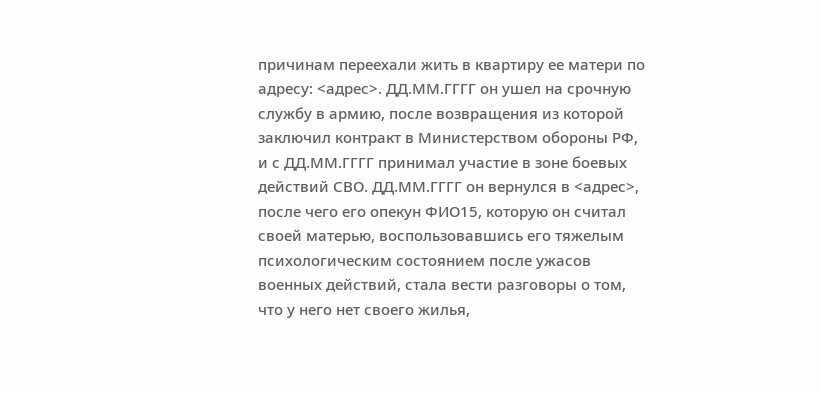причинам переехали жить в квартиру ее матери по адресу: <адрес>. ДД.ММ.ГГГГ он ушел на срочную службу в армию, после возвращения из которой заключил контракт в Министерством обороны РФ, и с ДД.ММ.ГГГГ принимал участие в зоне боевых действий СВО. ДД.ММ.ГГГГ он вернулся в <адрес>, после чего его опекун ФИО15, которую он считал своей матерью, воспользовавшись его тяжелым психологическим состоянием после ужасов военных действий, стала вести разговоры о том, что у него нет своего жилья,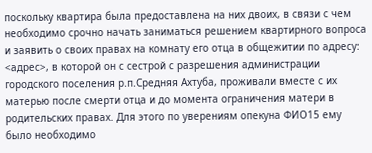поскольку квартира была предоставлена на них двоих, в связи с чем необходимо срочно начать заниматься решением квартирного вопроса и заявить о своих правах на комнату его отца в общежитии по адресу: <адрес>, в которой он с сестрой с разрешения администрации городского поселения р.п.Средняя Ахтуба, проживали вместе с их матерью после смерти отца и до момента ограничения матери в родительских правах. Для этого по уверениям опекуна ФИО15 ему было необходимо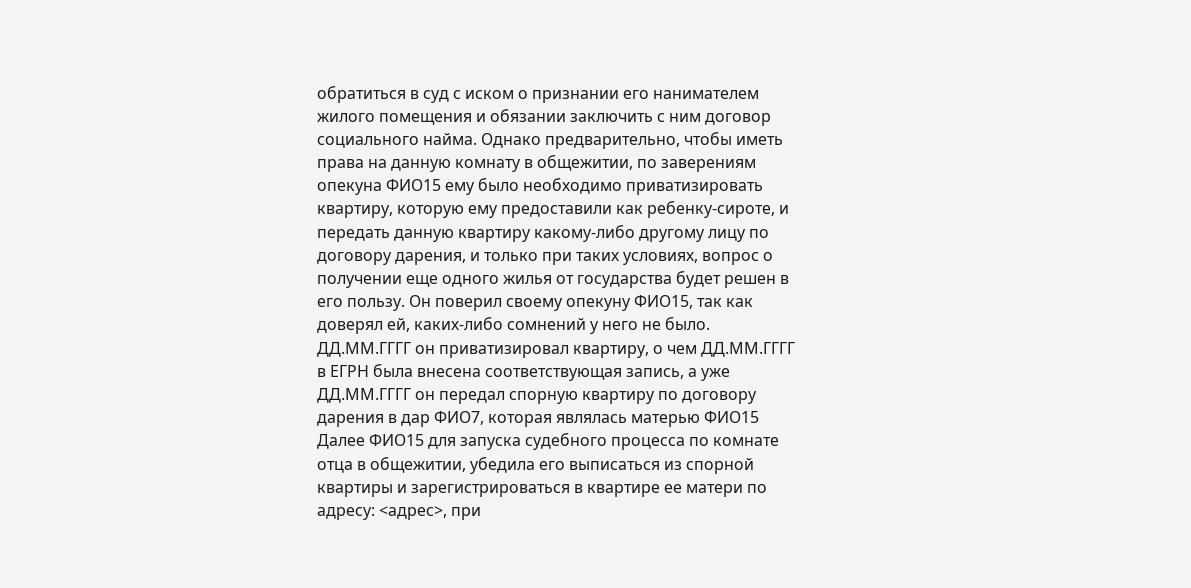обратиться в суд с иском о признании его нанимателем жилого помещения и обязании заключить с ним договор социального найма. Однако предварительно, чтобы иметь права на данную комнату в общежитии, по заверениям опекуна ФИО15 ему было необходимо приватизировать квартиру, которую ему предоставили как ребенку-сироте, и передать данную квартиру какому-либо другому лицу по договору дарения, и только при таких условиях, вопрос о получении еще одного жилья от государства будет решен в его пользу. Он поверил своему опекуну ФИО15, так как доверял ей, каких-либо сомнений у него не было. ДД.ММ.ГГГГ он приватизировал квартиру, о чем ДД.ММ.ГГГГ в ЕГРН была внесена соответствующая запись, а уже ДД.ММ.ГГГГ он передал спорную квартиру по договору дарения в дар ФИО7, которая являлась матерью ФИО15 Далее ФИО15 для запуска судебного процесса по комнате отца в общежитии, убедила его выписаться из спорной квартиры и зарегистрироваться в квартире ее матери по адресу: <адрес>, при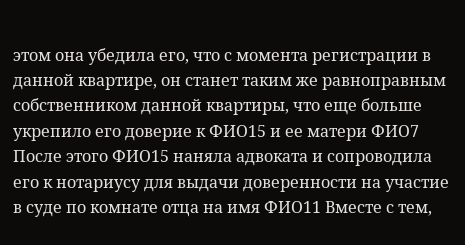этом она убедила его, что с момента регистрации в данной квартире, он станет таким же равноправным собственником данной квартиры, что еще больше укрепило его доверие к ФИО15 и ее матери ФИО7 После этого ФИО15 наняла адвоката и сопроводила его к нотариусу для выдачи доверенности на участие в суде по комнате отца на имя ФИО11 Вместе с тем,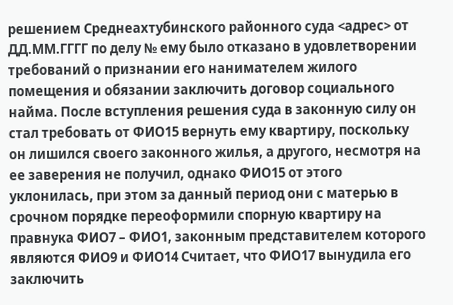решением Среднеахтубинского районного суда <адрес> от ДД.ММ.ГГГГ по делу № ему было отказано в удовлетворении требований о признании его нанимателем жилого помещения и обязании заключить договор социального найма. После вступления решения суда в законную силу он стал требовать от ФИО15 вернуть ему квартиру, поскольку он лишился своего законного жилья, а другого, несмотря на ее заверения не получил, однако ФИО15 от этого уклонилась, при этом за данный период они с матерью в срочном порядке переоформили спорную квартиру на правнука ФИО7 – ФИО1, законным представителем которого являются ФИО9 и ФИО14 Считает, что ФИО17 вынудила его заключить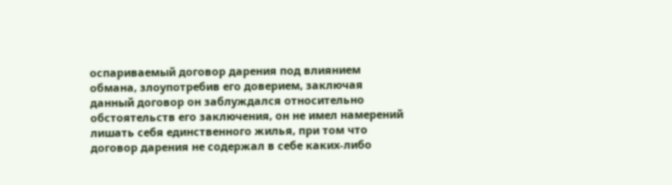оспариваемый договор дарения под влиянием обмана, злоупотребив его доверием, заключая данный договор он заблуждался относительно обстоятельств его заключения, он не имел намерений лишать себя единственного жилья, при том что договор дарения не содержал в себе каких-либо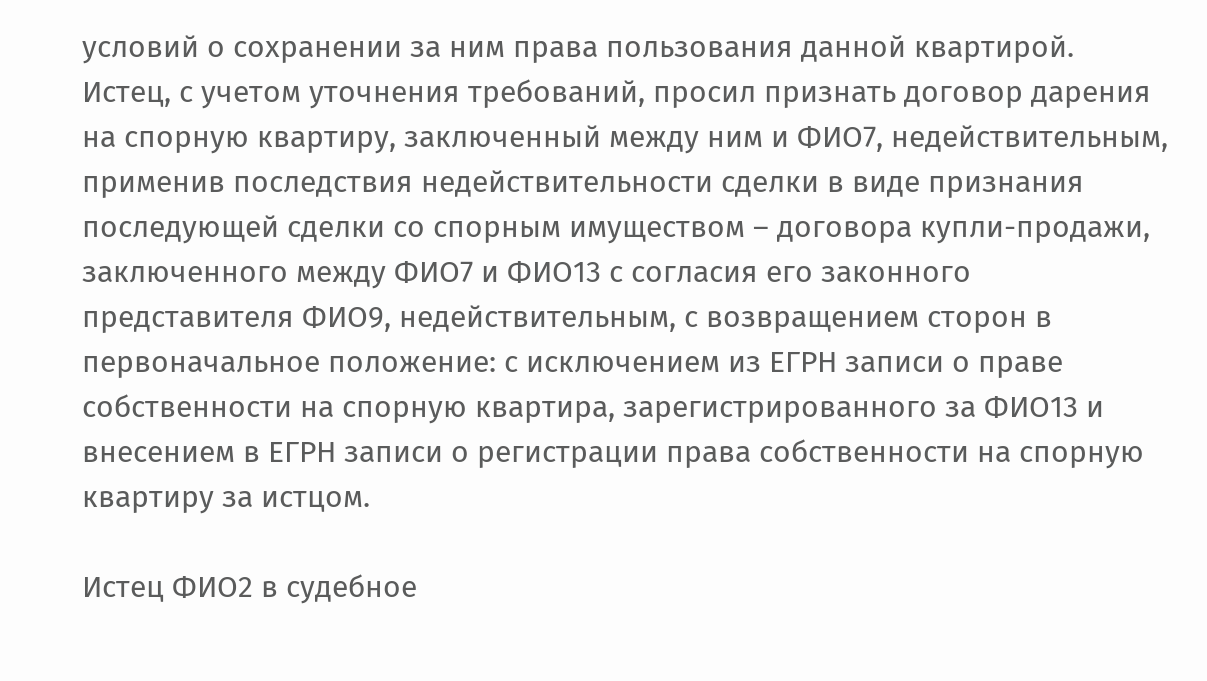условий о сохранении за ним права пользования данной квартирой. Истец, с учетом уточнения требований, просил признать договор дарения на спорную квартиру, заключенный между ним и ФИО7, недействительным, применив последствия недействительности сделки в виде признания последующей сделки со спорным имуществом – договора купли-продажи, заключенного между ФИО7 и ФИО13 с согласия его законного представителя ФИО9, недействительным, с возвращением сторон в первоначальное положение: с исключением из ЕГРН записи о праве собственности на спорную квартира, зарегистрированного за ФИО13 и внесением в ЕГРН записи о регистрации права собственности на спорную квартиру за истцом.

Истец ФИО2 в судебное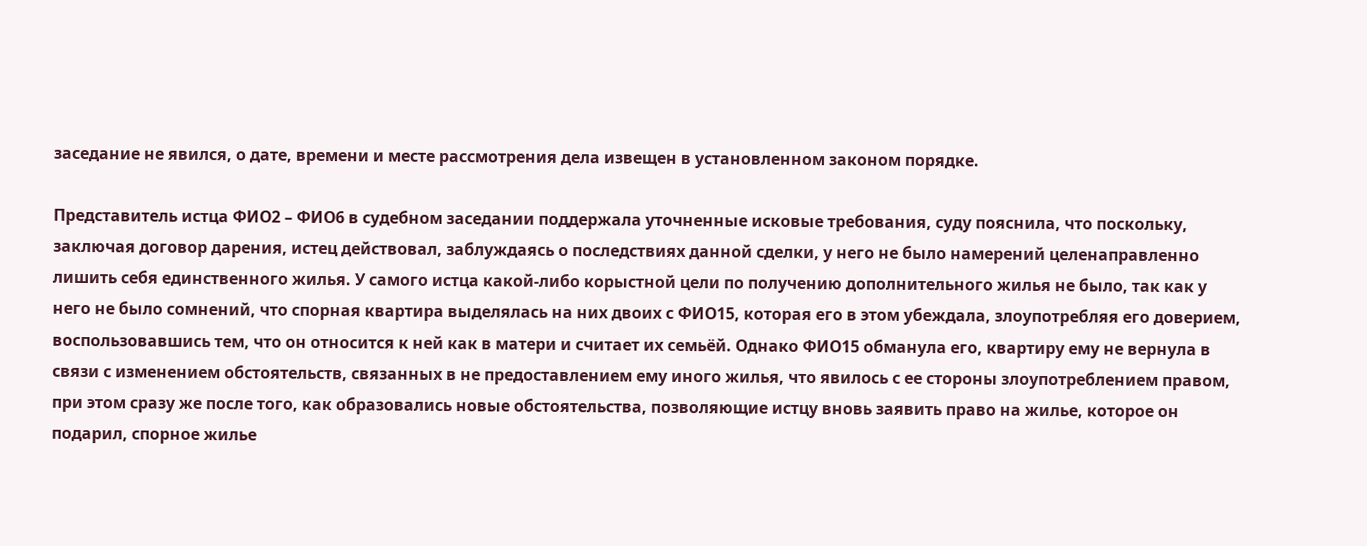заседание не явился, о дате, времени и месте рассмотрения дела извещен в установленном законом порядке.

Представитель истца ФИО2 – ФИО6 в судебном заседании поддержала уточненные исковые требования, суду пояснила, что поскольку, заключая договор дарения, истец действовал, заблуждаясь о последствиях данной сделки, у него не было намерений целенаправленно лишить себя единственного жилья. У самого истца какой-либо корыстной цели по получению дополнительного жилья не было, так как у него не было сомнений, что спорная квартира выделялась на них двоих с ФИО15, которая его в этом убеждала, злоупотребляя его доверием, воспользовавшись тем, что он относится к ней как в матери и считает их семьёй. Однако ФИО15 обманула его, квартиру ему не вернула в связи с изменением обстоятельств, связанных в не предоставлением ему иного жилья, что явилось с ее стороны злоупотреблением правом, при этом сразу же после того, как образовались новые обстоятельства, позволяющие истцу вновь заявить право на жилье, которое он подарил, спорное жилье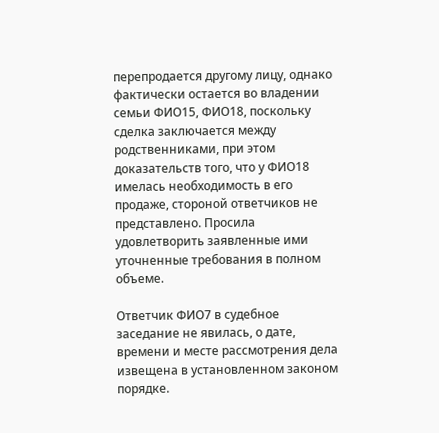перепродается другому лицу, однако фактически остается во владении семьи ФИО15, ФИО18, поскольку сделка заключается между родственниками, при этом доказательств того, что у ФИО18 имелась необходимость в его продаже, стороной ответчиков не представлено. Просила удовлетворить заявленные ими уточненные требования в полном объеме.

Ответчик ФИО7 в судебное заседание не явилась, о дате, времени и месте рассмотрения дела извещена в установленном законом порядке.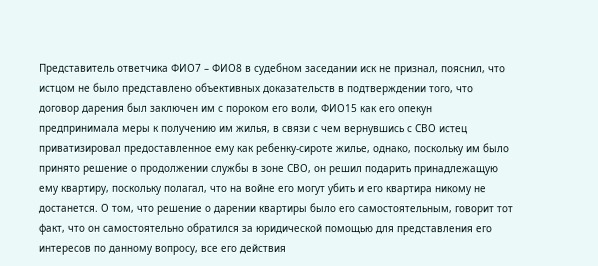Представитель ответчика ФИО7 – ФИО8 в судебном заседании иск не признал, пояснил, что истцом не было представлено объективных доказательств в подтверждении того, что договор дарения был заключен им с пороком его воли, ФИО15 как его опекун предпринимала меры к получению им жилья, в связи с чем вернувшись с СВО истец приватизировал предоставленное ему как ребенку-сироте жилье, однако, поскольку им было принято решение о продолжении службы в зоне СВО, он решил подарить принадлежащую ему квартиру, поскольку полагал, что на войне его могут убить и его квартира никому не достанется. О том, что решение о дарении квартиры было его самостоятельным, говорит тот факт, что он самостоятельно обратился за юридической помощью для представления его интересов по данному вопросу, все его действия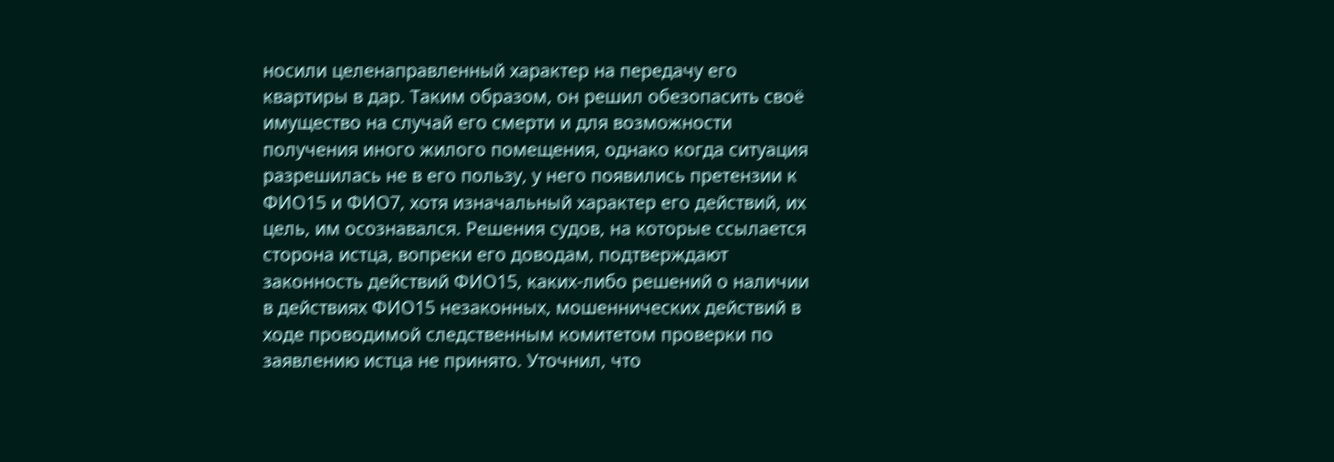носили целенаправленный характер на передачу его квартиры в дар. Таким образом, он решил обезопасить своё имущество на случай его смерти и для возможности получения иного жилого помещения, однако когда ситуация разрешилась не в его пользу, у него появились претензии к ФИО15 и ФИО7, хотя изначальный характер его действий, их цель, им осознавался. Решения судов, на которые ссылается сторона истца, вопреки его доводам, подтверждают законность действий ФИО15, каких-либо решений о наличии в действиях ФИО15 незаконных, мошеннических действий в ходе проводимой следственным комитетом проверки по заявлению истца не принято. Уточнил, что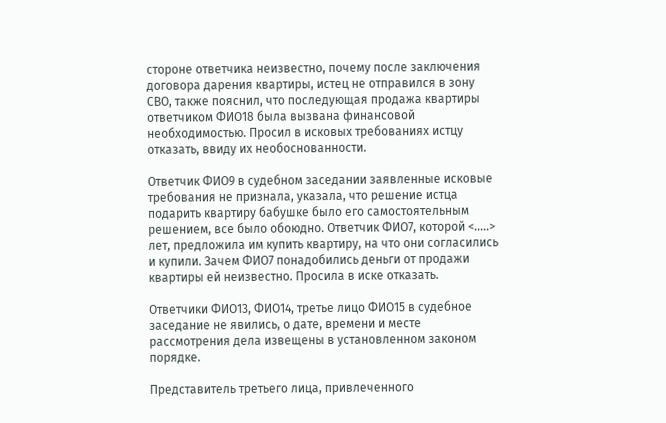стороне ответчика неизвестно, почему после заключения договора дарения квартиры, истец не отправился в зону СВО, также пояснил, что последующая продажа квартиры ответчиком ФИО18 была вызвана финансовой необходимостью. Просил в исковых требованиях истцу отказать, ввиду их необоснованности.

Ответчик ФИО9 в судебном заседании заявленные исковые требования не признала, указала, что решение истца подарить квартиру бабушке было его самостоятельным решением, все было обоюдно. Ответчик ФИО7, которой <.....> лет, предложила им купить квартиру, на что они согласились и купили. Зачем ФИО7 понадобились деньги от продажи квартиры ей неизвестно. Просила в иске отказать.

Ответчики ФИО13, ФИО14, третье лицо ФИО15 в судебное заседание не явились, о дате, времени и месте рассмотрения дела извещены в установленном законом порядке.

Представитель третьего лица, привлеченного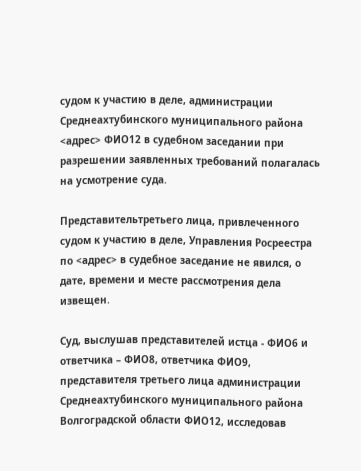судом к участию в деле, администрации Среднеахтубинского муниципального района <адрес> ФИО12 в судебном заседании при разрешении заявленных требований полагалась на усмотрение суда.

Представительтретьего лица, привлеченного судом к участию в деле, Управления Росреестра по <адрес> в судебное заседание не явился, о дате, времени и месте рассмотрения дела извещен.

Суд, выслушав представителей истца - ФИО6 и ответчика – ФИО8, ответчика ФИО9, представителя третьего лица администрации Среднеахтубинского муниципального района Волгоградской области ФИО12, исследовав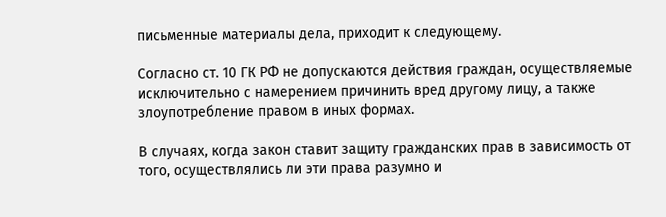письменные материалы дела, приходит к следующему.

Согласно ст. 10 ГК РФ не допускаются действия граждан, осуществляемые исключительно с намерением причинить вред другому лицу, а также злоупотребление правом в иных формах.

В случаях, когда закон ставит защиту гражданских прав в зависимость от того, осуществлялись ли эти права разумно и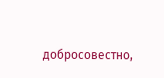добросовестно,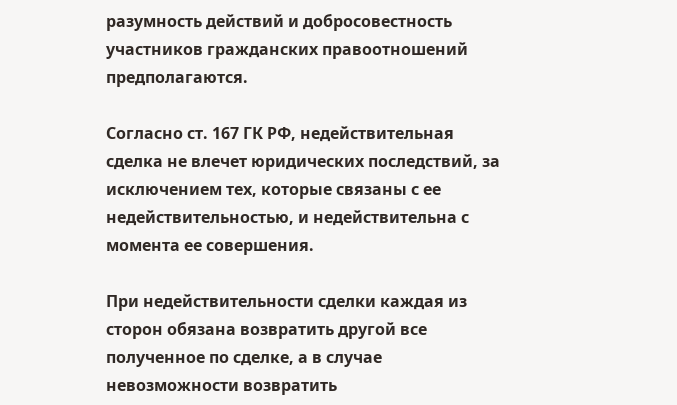разумность действий и добросовестность участников гражданских правоотношений предполагаются.

Согласно ст. 167 ГК РФ, недействительная сделка не влечет юридических последствий, за исключением тех, которые связаны с ее недействительностью, и недействительна с момента ее совершения.

При недействительности сделки каждая из сторон обязана возвратить другой все полученное по сделке, а в случае невозможности возвратить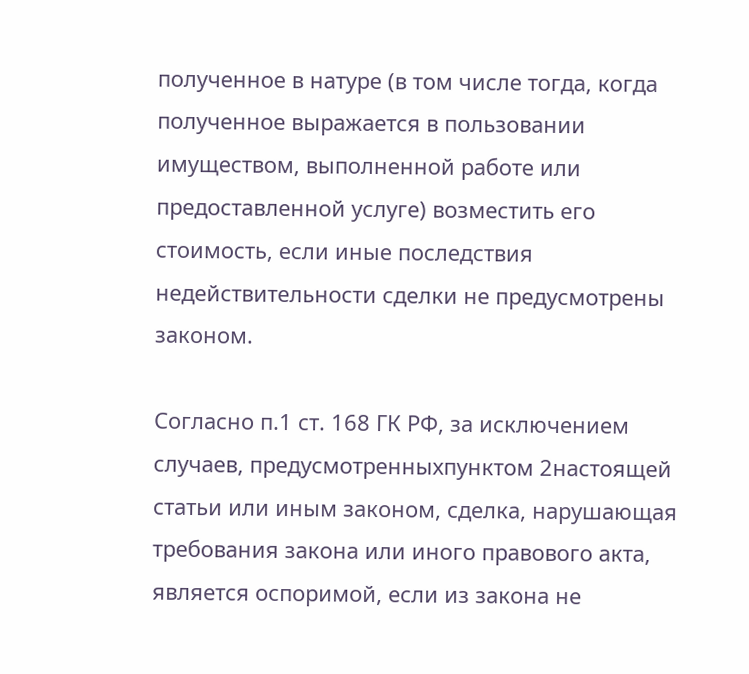полученное в натуре (в том числе тогда, когда полученное выражается в пользовании имуществом, выполненной работе или предоставленной услуге) возместить его стоимость, если иные последствия недействительности сделки не предусмотрены законом.

Согласно п.1 ст. 168 ГК РФ, за исключением случаев, предусмотренныхпунктом 2настоящей статьи или иным законом, сделка, нарушающая требования закона или иного правового акта, является оспоримой, если из закона не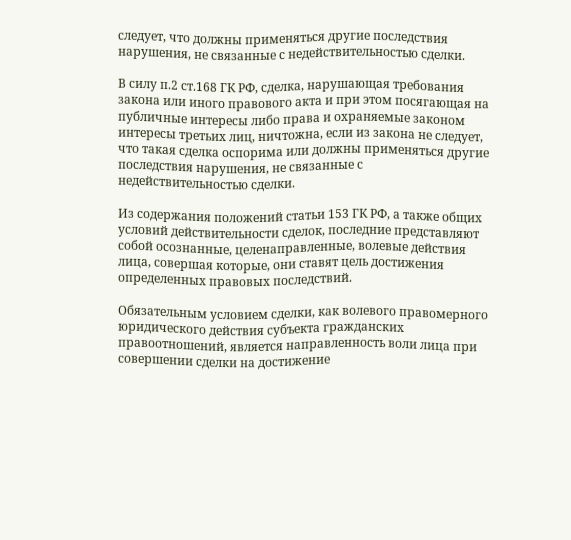следует, что должны применяться другие последствия нарушения, не связанные с недействительностью сделки.

В силу п.2 ст.168 ГК РФ, сделка, нарушающая требования закона или иного правового акта и при этом посягающая на публичные интересы либо права и охраняемые законом интересы третьих лиц, ничтожна, если из закона не следует, что такая сделка оспорима или должны применяться другие последствия нарушения, не связанные с недействительностью сделки.

Из содержания положений статьи 153 ГК РФ, а также общих условий действительности сделок, последние представляют собой осознанные, целенаправленные, волевые действия лица, совершая которые, они ставят цель достижения определенных правовых последствий.

Обязательным условием сделки, как волевого правомерного юридического действия субъекта гражданских правоотношений, является направленность воли лица при совершении сделки на достижение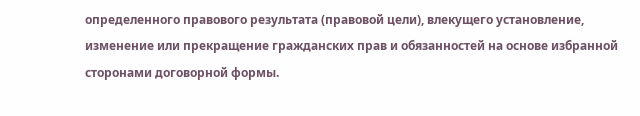определенного правового результата (правовой цели), влекущего установление, изменение или прекращение гражданских прав и обязанностей на основе избранной сторонами договорной формы.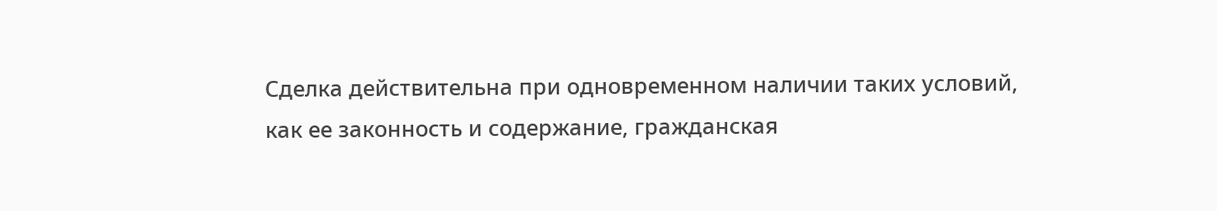Сделка действительна при одновременном наличии таких условий, как ее законность и содержание, гражданская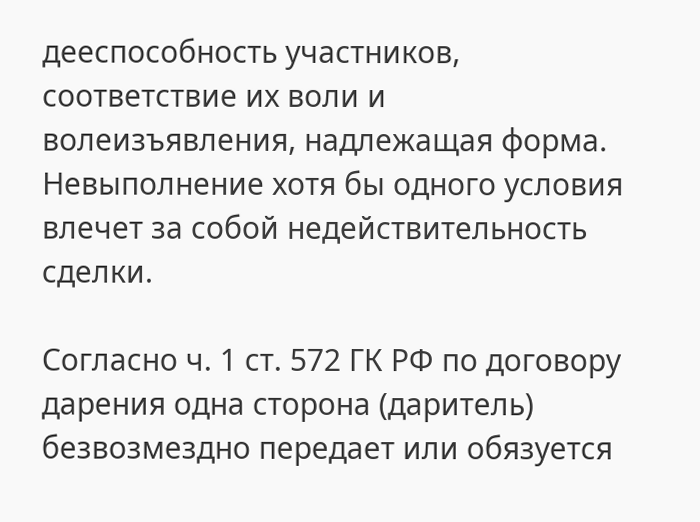дееспособность участников, соответствие их воли и волеизъявления, надлежащая форма. Невыполнение хотя бы одного условия влечет за собой недействительность сделки.

Согласно ч. 1 ст. 572 ГК РФ по договору дарения одна сторона (даритель) безвозмездно передает или обязуется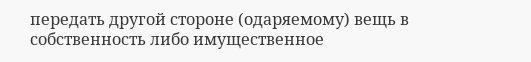передать другой стороне (одаряемому) вещь в собственность либо имущественное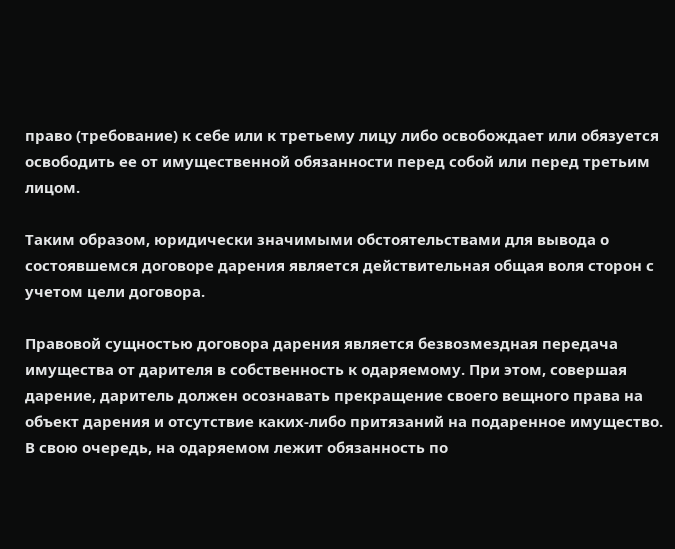право (требование) к себе или к третьему лицу либо освобождает или обязуется освободить ее от имущественной обязанности перед собой или перед третьим лицом.

Таким образом, юридически значимыми обстоятельствами для вывода о состоявшемся договоре дарения является действительная общая воля сторон с учетом цели договора.

Правовой сущностью договора дарения является безвозмездная передача имущества от дарителя в собственность к одаряемому. При этом, совершая дарение, даритель должен осознавать прекращение своего вещного права на объект дарения и отсутствие каких-либо притязаний на подаренное имущество. В свою очередь, на одаряемом лежит обязанность по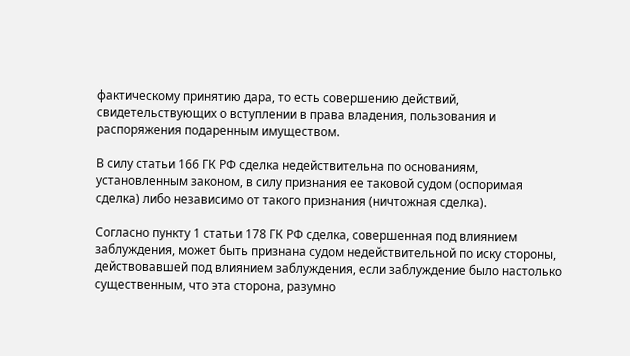фактическому принятию дара, то есть совершению действий, свидетельствующих о вступлении в права владения, пользования и распоряжения подаренным имуществом.

В силу статьи 166 ГК РФ сделка недействительна по основаниям, установленным законом, в силу признания ее таковой судом (оспоримая сделка) либо независимо от такого признания (ничтожная сделка).

Согласно пункту 1 статьи 178 ГК РФ сделка, совершенная под влиянием заблуждения, может быть признана судом недействительной по иску стороны, действовавшей под влиянием заблуждения, если заблуждение было настолько существенным, что эта сторона, разумно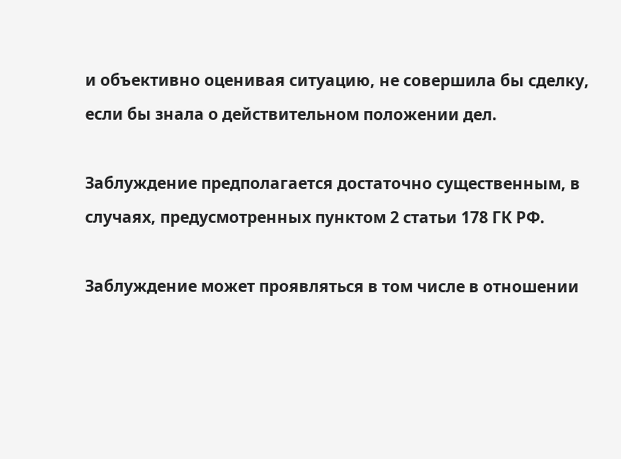и объективно оценивая ситуацию, не совершила бы сделку, если бы знала о действительном положении дел.

Заблуждение предполагается достаточно существенным, в случаях, предусмотренных пунктом 2 статьи 178 ГК РФ.

Заблуждение может проявляться в том числе в отношении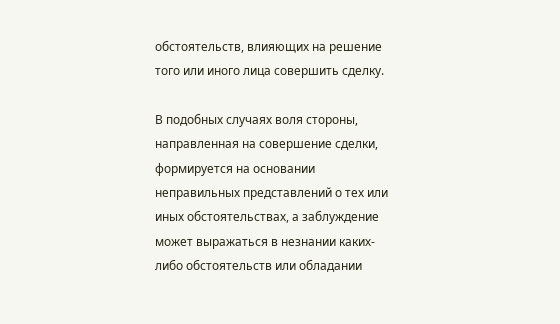обстоятельств, влияющих на решение того или иного лица совершить сделку.

В подобных случаях воля стороны, направленная на совершение сделки, формируется на основании неправильных представлений о тех или иных обстоятельствах, а заблуждение может выражаться в незнании каких-либо обстоятельств или обладании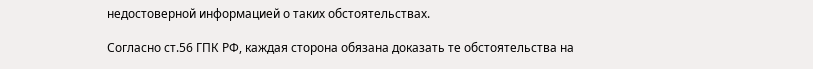недостоверной информацией о таких обстоятельствах.

Согласно ст.56 ГПК РФ, каждая сторона обязана доказать те обстоятельства на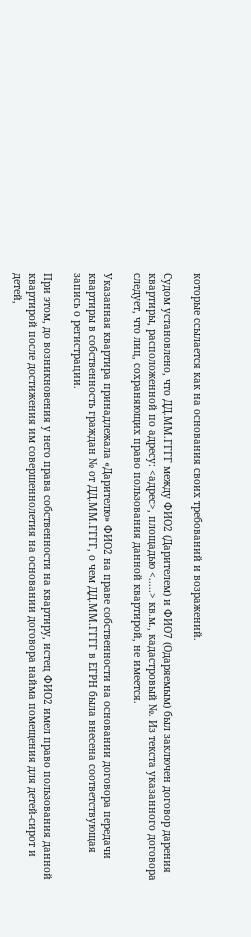которые ссылается как на основания своих требований и возражений.

Судом установлено, что ДД.ММ.ГГГГ между ФИО2 (Дарителем) и ФИО7 (Одаряемым) был заключен договор дарения квартиры, расположенной по адресу: <адрес>, площадью <.....> кв.м., кадастровый №. Из текста указанного договора следует, что лиц, сохраняющих право пользования данной квартирой, не имеется.

Указанная квартира принадлежала «Дарителю» ФИО2 на праве собственности на основании договора передачи квартиры в собственность граждан № от ДД.ММ.ГГГГ, о чем ДД.ММ.ГГГГ в ЕГРН была внесена соответствующая запись о регистрации.

При этом, до возникновения у него права собственности на квартиру, истец ФИО2 имел право пользования данной квартирой после достижения им совершеннолетия на основании договора найма помещения для детей-сирот и детей,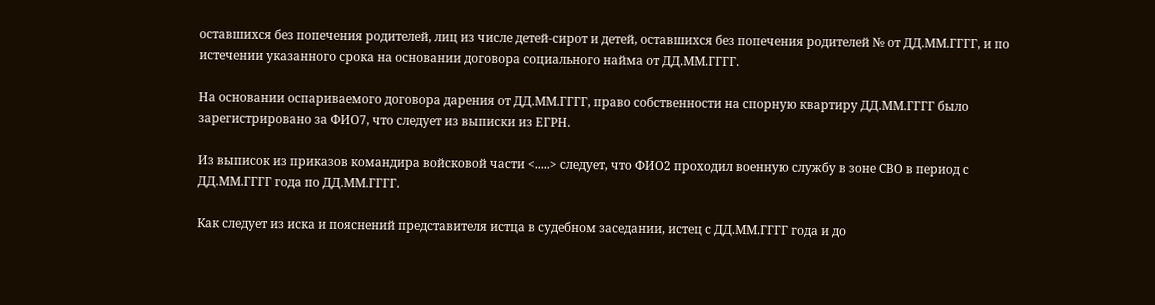оставшихся без попечения родителей, лиц из числе детей-сирот и детей, оставшихся без попечения родителей № от ДД.ММ.ГГГГ, и по истечении указанного срока на основании договора социального найма от ДД.ММ.ГГГГ.

На основании оспариваемого договора дарения от ДД.ММ.ГГГГ, право собственности на спорную квартиру ДД.ММ.ГГГГ было зарегистрировано за ФИО7, что следует из выписки из ЕГРН.

Из выписок из приказов командира войсковой части <.....> следует, что ФИО2 проходил военную службу в зоне СВО в период с ДД.ММ.ГГГГ года по ДД.ММ.ГГГГ.

Как следует из иска и пояснений представителя истца в судебном заседании, истец с ДД.ММ.ГГГГ года и до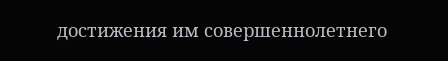достижения им совершеннолетнего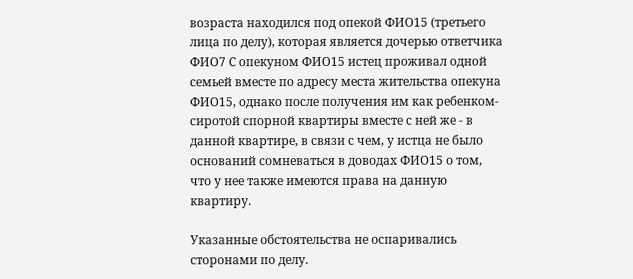возраста находился под опекой ФИО15 (третьего лица по делу), которая является дочерью ответчика ФИО7 С опекуном ФИО15 истец проживал одной семьей вместе по адресу места жительства опекуна ФИО15, однако после получения им как ребенком-сиротой спорной квартиры вместе с ней же - в данной квартире, в связи с чем, у истца не было оснований сомневаться в доводах ФИО15 о том, что у нее также имеются права на данную квартиру.

Указанные обстоятельства не оспаривались сторонами по делу.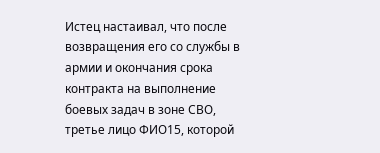Истец настаивал, что после возвращения его со службы в армии и окончания срока контракта на выполнение боевых задач в зоне СВО, третье лицо ФИО15, которой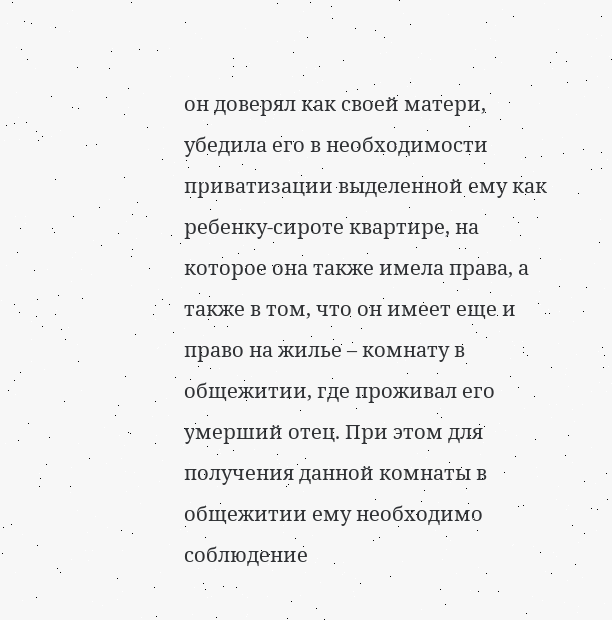он доверял как своей матери, убедила его в необходимости приватизации выделенной ему как ребенку-сироте квартире, на которое она также имела права, а также в том, что он имеет еще и право на жилье – комнату в общежитии, где проживал его умерший отец. При этом для получения данной комнаты в общежитии ему необходимо соблюдение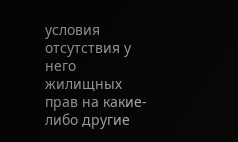условия отсутствия у него жилищных прав на какие-либо другие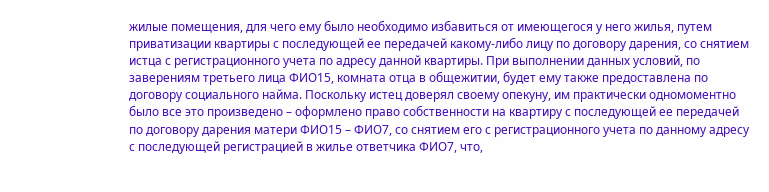жилые помещения, для чего ему было необходимо избавиться от имеющегося у него жилья, путем приватизации квартиры с последующей ее передачей какому-либо лицу по договору дарения, со снятием истца с регистрационного учета по адресу данной квартиры. При выполнении данных условий, по заверениям третьего лица ФИО15, комната отца в общежитии, будет ему также предоставлена по договору социального найма. Поскольку истец доверял своему опекуну, им практически одномоментно было все это произведено – оформлено право собственности на квартиру с последующей ее передачей по договору дарения матери ФИО15 – ФИО7, со снятием его с регистрационного учета по данному адресу с последующей регистрацией в жилье ответчика ФИО7, что,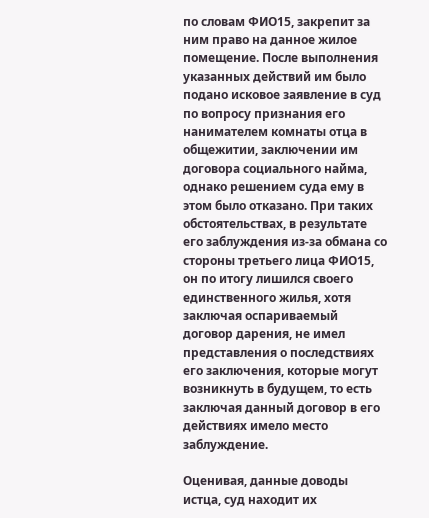по словам ФИО15, закрепит за ним право на данное жилое помещение. После выполнения указанных действий им было подано исковое заявление в суд по вопросу признания его нанимателем комнаты отца в общежитии, заключении им договора социального найма, однако решением суда ему в этом было отказано. При таких обстоятельствах, в результате его заблуждения из-за обмана со стороны третьего лица ФИО15, он по итогу лишился своего единственного жилья, хотя заключая оспариваемый договор дарения, не имел представления о последствиях его заключения, которые могут возникнуть в будущем, то есть заключая данный договор в его действиях имело место заблуждение.

Оценивая, данные доводы истца, суд находит их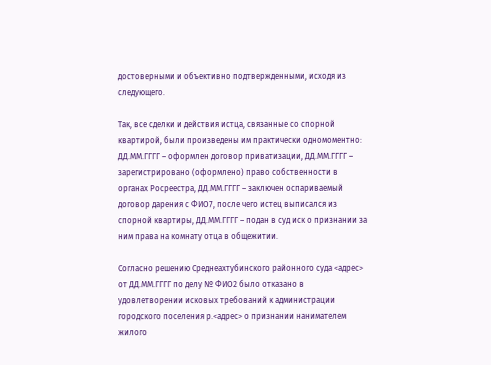достоверными и объективно подтвержденными, исходя из следующего.

Так, все сделки и действия истца, связанные со спорной квартирой, были произведены им практически одномоментно: ДД.ММ.ГГГГ – оформлен договор приватизации, ДД.ММ.ГГГГ – зарегистрировано (оформлено) право собственности в органах Росреестра, ДД.ММ.ГГГГ – заключен оспариваемый договор дарения с ФИО7, после чего истец выписался из спорной квартиры, ДД.ММ.ГГГГ – подан в суд иск о признании за ним права на комнату отца в общежитии.

Согласно решению Среднеахтубинского районного суда <адрес> от ДД.ММ.ГГГГ по делу № ФИО2 было отказано в удовлетворении исковых требований к администрации городского поселения р.<адрес> о признании нанимателем жилого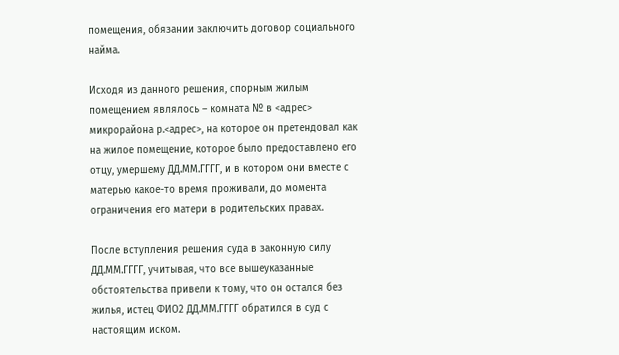помещения, обязании заключить договор социального найма.

Исходя из данного решения, спорным жилым помещением являлось – комната № в <адрес> микрорайона р.<адрес>, на которое он претендовал как на жилое помещение, которое было предоставлено его отцу, умершему ДД.ММ.ГГГГ, и в котором они вместе с матерью какое-то время проживали, до момента ограничения его матери в родительских правах.

После вступления решения суда в законную силу ДД.ММ.ГГГГ, учитывая, что все вышеуказанные обстоятельства привели к тому, что он остался без жилья, истец ФИО2 ДД.ММ.ГГГГ обратился в суд с настоящим иском.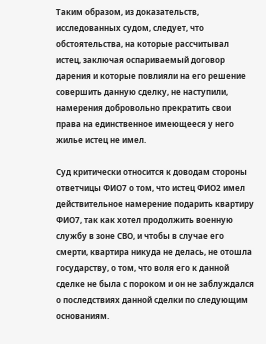Таким образом, из доказательств, исследованных судом, следует, что обстоятельства, на которые рассчитывал истец, заключая оспариваемый договор дарения и которые повлияли на его решение совершить данную сделку, не наступили, намерения добровольно прекратить свои права на единственное имеющееся у него жилье истец не имел.

Суд критически относится к доводам стороны ответчицы ФИО7 о том, что истец ФИО2 имел действительное намерение подарить квартиру ФИО7, так как хотел продолжить военную службу в зоне СВО, и чтобы в случае его смерти, квартира никуда не делась, не отошла государству, о том, что воля его к данной сделке не была с пороком и он не заблуждался о последствиях данной сделки по следующим основаниям.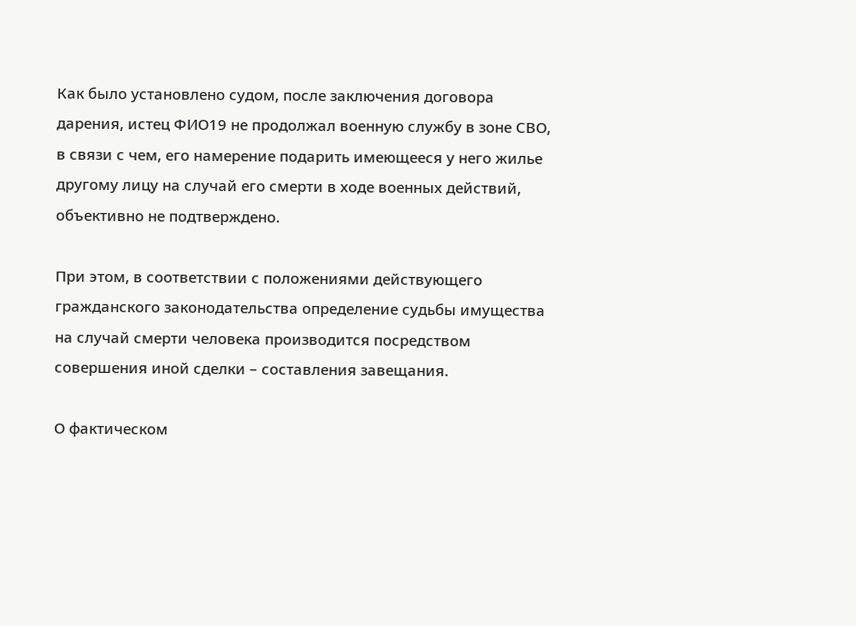Как было установлено судом, после заключения договора дарения, истец ФИО19 не продолжал военную службу в зоне СВО, в связи с чем, его намерение подарить имеющееся у него жилье другому лицу на случай его смерти в ходе военных действий, объективно не подтверждено.

При этом, в соответствии с положениями действующего гражданского законодательства определение судьбы имущества на случай смерти человека производится посредством совершения иной сделки – составления завещания.

О фактическом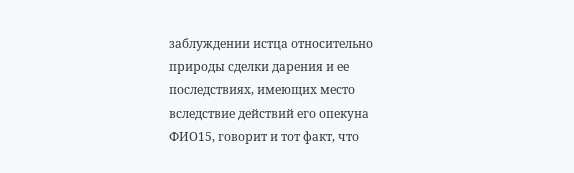заблуждении истца относительно природы сделки дарения и ее последствиях, имеющих место вследствие действий его опекуна ФИО15, говорит и тот факт, что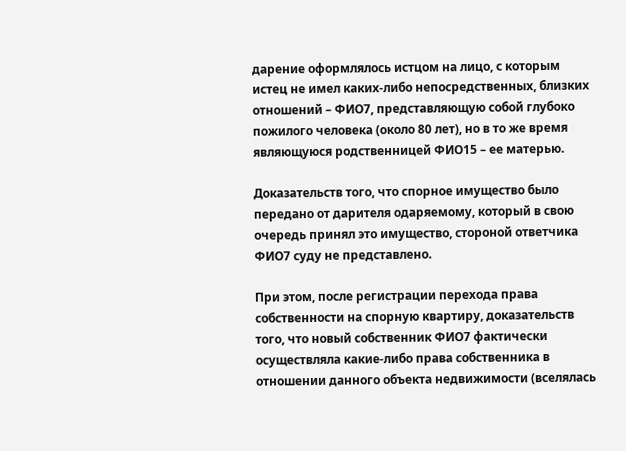дарение оформлялось истцом на лицо, с которым истец не имел каких-либо непосредственных, близких отношений – ФИО7, представляющую собой глубоко пожилого человека (около 80 лет), но в то же время являющуюся родственницей ФИО15 – ее матерью.

Доказательств того, что спорное имущество было передано от дарителя одаряемому, который в свою очередь принял это имущество, стороной ответчика ФИО7 суду не представлено.

При этом, после регистрации перехода права собственности на спорную квартиру, доказательств того, что новый собственник ФИО7 фактически осуществляла какие-либо права собственника в отношении данного объекта недвижимости (вселялась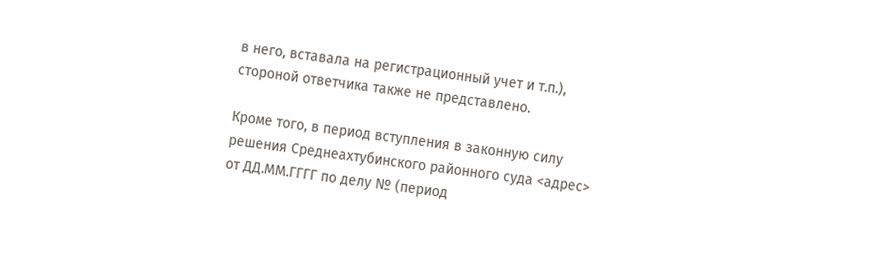в него, вставала на регистрационный учет и т.п.), стороной ответчика также не представлено.

Кроме того, в период вступления в законную силу решения Среднеахтубинского районного суда <адрес> от ДД.ММ.ГГГГ по делу № (период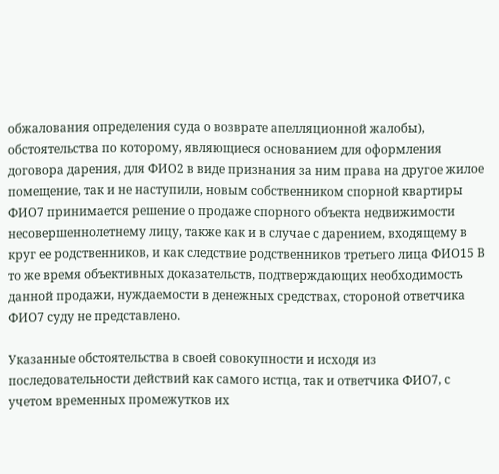обжалования определения суда о возврате апелляционной жалобы), обстоятельства по которому, являющиеся основанием для оформления договора дарения, для ФИО2 в виде признания за ним права на другое жилое помещение, так и не наступили, новым собственником спорной квартиры ФИО7 принимается решение о продаже спорного объекта недвижимости несовершеннолетнему лицу, также как и в случае с дарением, входящему в круг ее родственников, и как следствие родственников третьего лица ФИО15 В то же время объективных доказательств, подтверждающих необходимость данной продажи, нуждаемости в денежных средствах, стороной ответчика ФИО7 суду не представлено.

Указанные обстоятельства в своей совокупности и исходя из последовательности действий как самого истца, так и ответчика ФИО7, с учетом временных промежутков их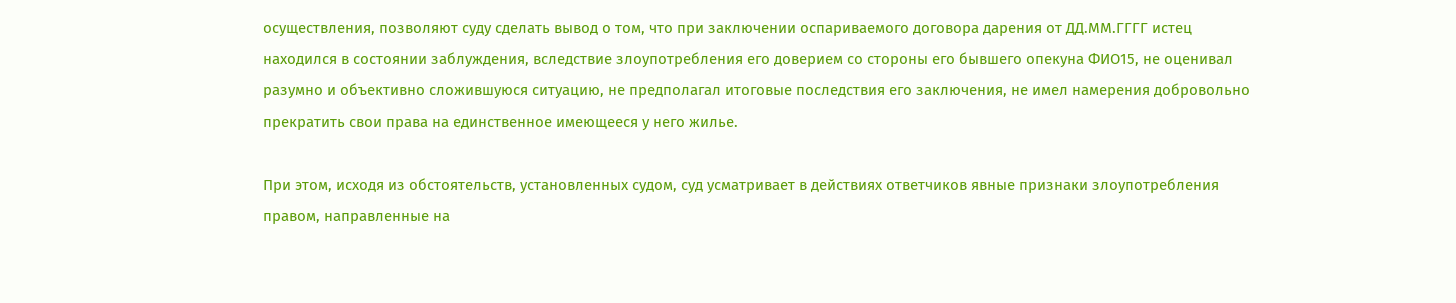осуществления, позволяют суду сделать вывод о том, что при заключении оспариваемого договора дарения от ДД.ММ.ГГГГ истец находился в состоянии заблуждения, вследствие злоупотребления его доверием со стороны его бывшего опекуна ФИО15, не оценивал разумно и объективно сложившуюся ситуацию, не предполагал итоговые последствия его заключения, не имел намерения добровольно прекратить свои права на единственное имеющееся у него жилье.

При этом, исходя из обстоятельств, установленных судом, суд усматривает в действиях ответчиков явные признаки злоупотребления правом, направленные на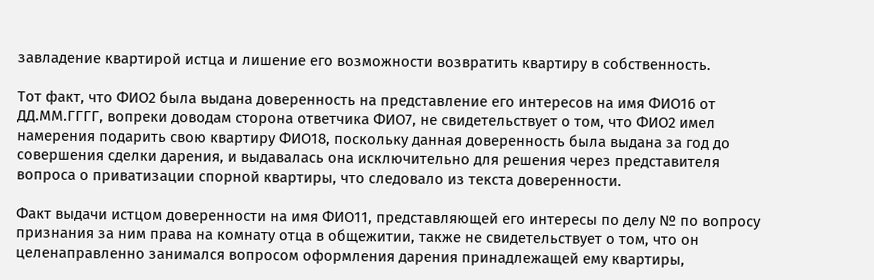завладение квартирой истца и лишение его возможности возвратить квартиру в собственность.

Тот факт, что ФИО2 была выдана доверенность на представление его интересов на имя ФИО16 от ДД.ММ.ГГГГ, вопреки доводам сторона ответчика ФИО7, не свидетельствует о том, что ФИО2 имел намерения подарить свою квартиру ФИО18, поскольку данная доверенность была выдана за год до совершения сделки дарения, и выдавалась она исключительно для решения через представителя вопроса о приватизации спорной квартиры, что следовало из текста доверенности.

Факт выдачи истцом доверенности на имя ФИО11, представляющей его интересы по делу № по вопросу признания за ним права на комнату отца в общежитии, также не свидетельствует о том, что он целенаправленно занимался вопросом оформления дарения принадлежащей ему квартиры,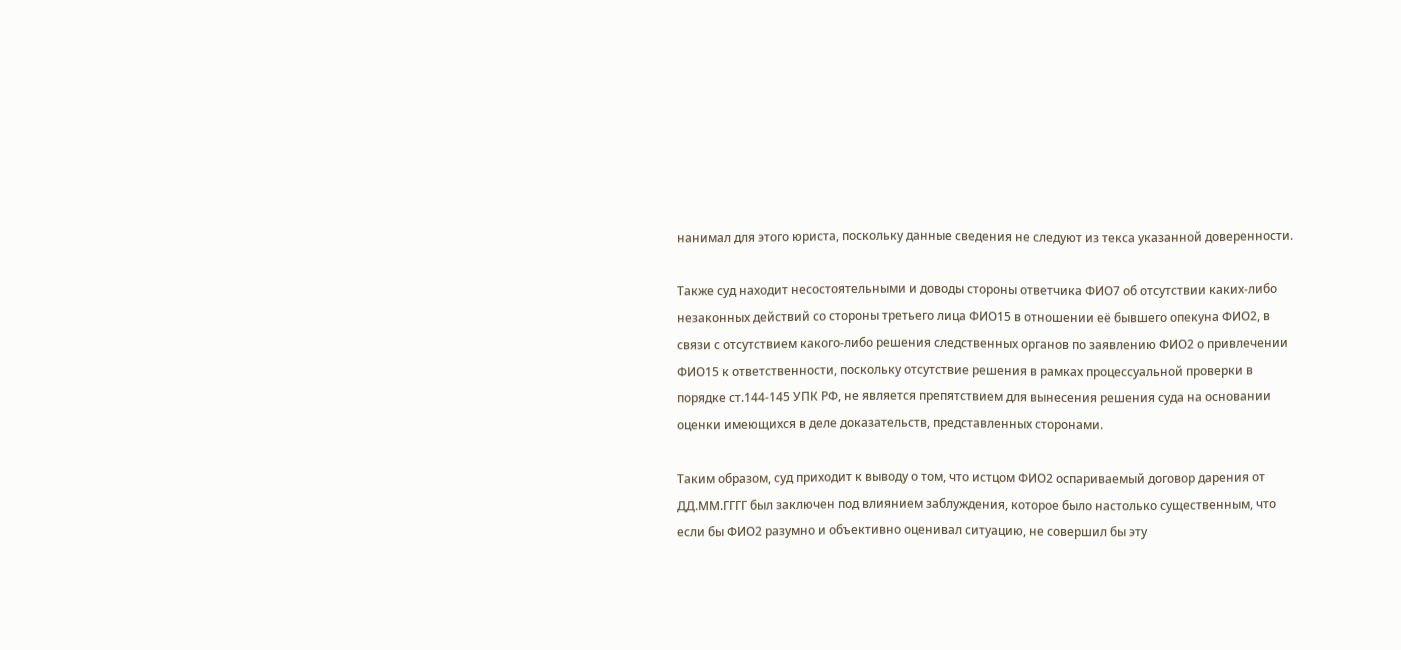нанимал для этого юриста, поскольку данные сведения не следуют из текса указанной доверенности.

Также суд находит несостоятельными и доводы стороны ответчика ФИО7 об отсутствии каких-либо незаконных действий со стороны третьего лица ФИО15 в отношении её бывшего опекуна ФИО2, в связи с отсутствием какого-либо решения следственных органов по заявлению ФИО2 о привлечении ФИО15 к ответственности, поскольку отсутствие решения в рамках процессуальной проверки в порядке ст.144-145 УПК РФ, не является препятствием для вынесения решения суда на основании оценки имеющихся в деле доказательств, представленных сторонами.

Таким образом, суд приходит к выводу о том, что истцом ФИО2 оспариваемый договор дарения от ДД.ММ.ГГГГ был заключен под влиянием заблуждения, которое было настолько существенным, что если бы ФИО2 разумно и объективно оценивал ситуацию, не совершил бы эту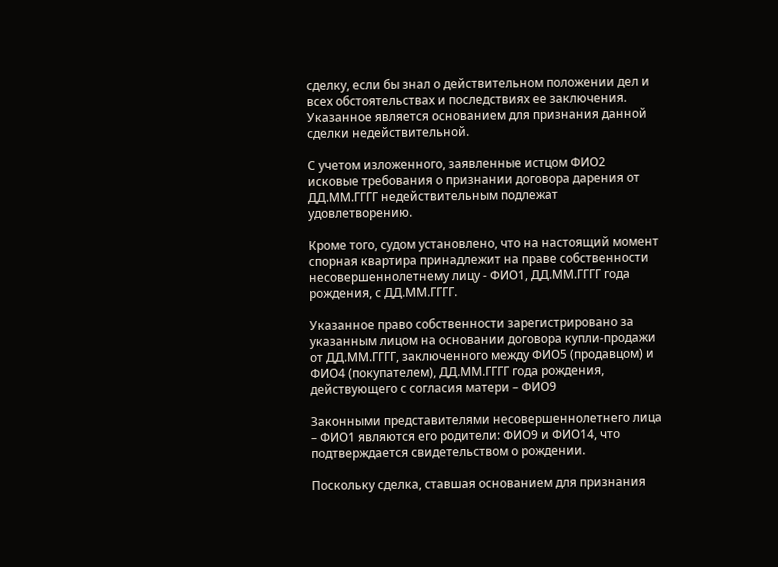сделку, если бы знал о действительном положении дел и всех обстоятельствах и последствиях ее заключения. Указанное является основанием для признания данной сделки недействительной.

С учетом изложенного, заявленные истцом ФИО2 исковые требования о признании договора дарения от ДД.ММ.ГГГГ недействительным подлежат удовлетворению.

Кроме того, судом установлено, что на настоящий момент спорная квартира принадлежит на праве собственности несовершеннолетнему лицу - ФИО1, ДД.ММ.ГГГГ года рождения, с ДД.ММ.ГГГГ.

Указанное право собственности зарегистрировано за указанным лицом на основании договора купли-продажи от ДД.ММ.ГГГГ, заключенного между ФИО5 (продавцом) и ФИО4 (покупателем), ДД.ММ.ГГГГ года рождения, действующего с согласия матери – ФИО9

Законными представителями несовершеннолетнего лица – ФИО1 являются его родители: ФИО9 и ФИО14, что подтверждается свидетельством о рождении.

Поскольку сделка, ставшая основанием для признания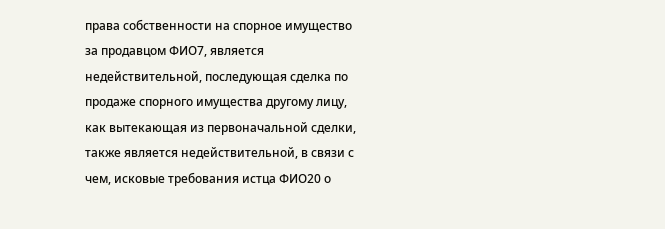права собственности на спорное имущество за продавцом ФИО7, является недействительной, последующая сделка по продаже спорного имущества другому лицу, как вытекающая из первоначальной сделки, также является недействительной, в связи с чем, исковые требования истца ФИО20 о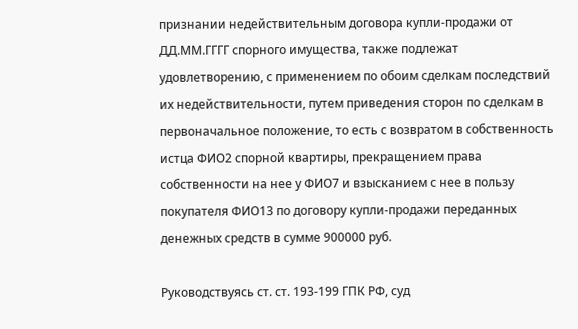признании недействительным договора купли-продажи от ДД.ММ.ГГГГ спорного имущества, также подлежат удовлетворению, с применением по обоим сделкам последствий их недействительности, путем приведения сторон по сделкам в первоначальное положение, то есть с возвратом в собственность истца ФИО2 спорной квартиры, прекращением права собственности на нее у ФИО7 и взысканием с нее в пользу покупателя ФИО13 по договору купли-продажи переданных денежных средств в сумме 900000 руб.

Руководствуясь ст. ст. 193-199 ГПК РФ, суд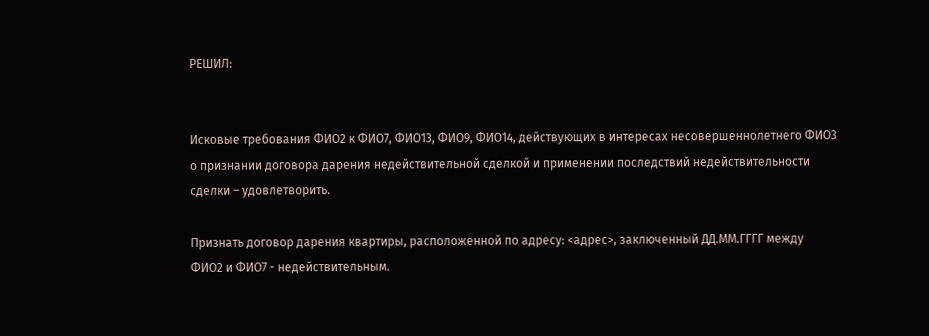РЕШИЛ:


Исковые требования ФИО2 к ФИО7, ФИО13, ФИО9, ФИО14, действующих в интересах несовершеннолетнего ФИО3 о признании договора дарения недействительной сделкой и применении последствий недействительности сделки – удовлетворить.

Признать договор дарения квартиры, расположенной по адресу: <адрес>, заключенный ДД.ММ.ГГГГ между ФИО2 и ФИО7 - недействительным.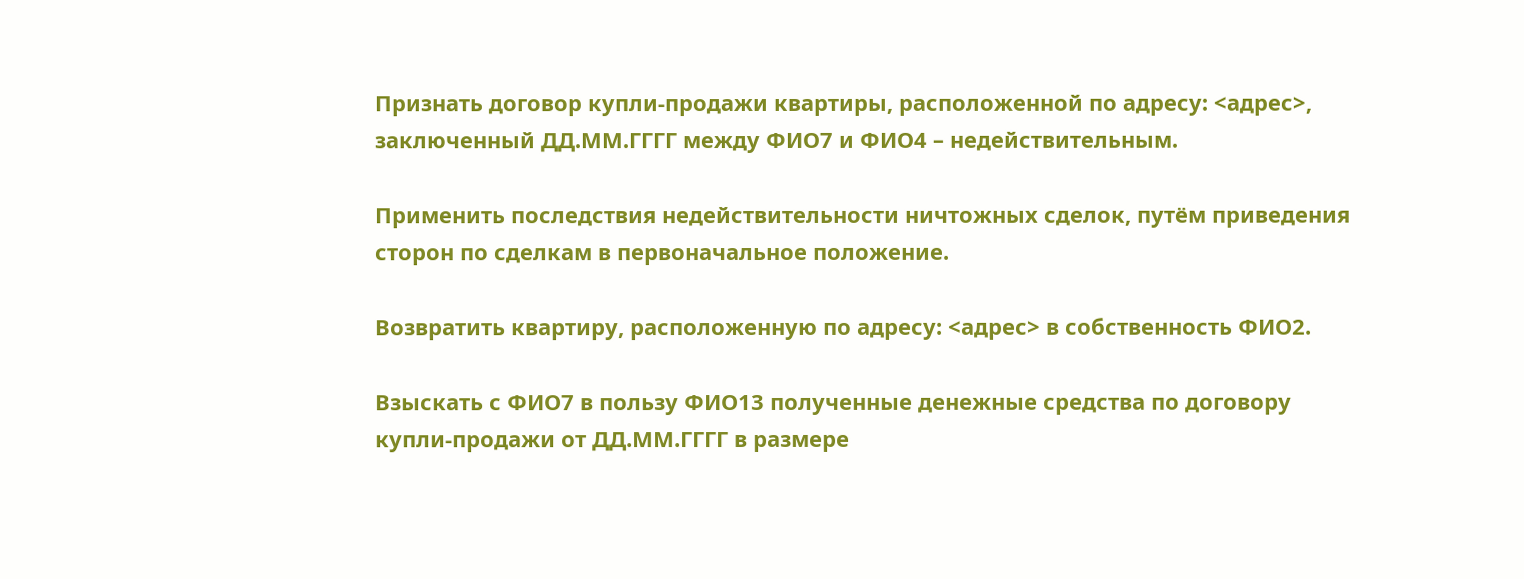Признать договор купли-продажи квартиры, расположенной по адресу: <адрес>, заключенный ДД.ММ.ГГГГ между ФИО7 и ФИО4 – недействительным.

Применить последствия недействительности ничтожных сделок, путём приведения сторон по сделкам в первоначальное положение.

Возвратить квартиру, расположенную по адресу: <адрес> в собственность ФИО2.

Взыскать с ФИО7 в пользу ФИО13 полученные денежные средства по договору купли-продажи от ДД.ММ.ГГГГ в размере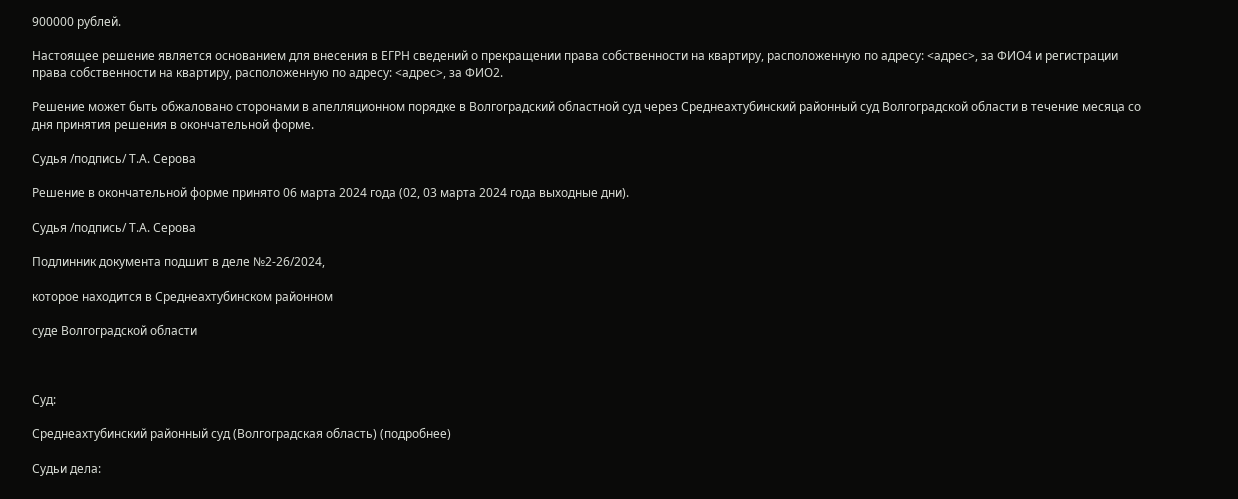900000 рублей.

Настоящее решение является основанием для внесения в ЕГРН сведений о прекращении права собственности на квартиру, расположенную по адресу: <адрес>, за ФИО4 и регистрации права собственности на квартиру, расположенную по адресу: <адрес>, за ФИО2.

Решение может быть обжаловано сторонами в апелляционном порядке в Волгоградский областной суд через Среднеахтубинский районный суд Волгоградской области в течение месяца со дня принятия решения в окончательной форме.

Судья /подпись/ Т.А. Серова

Решение в окончательной форме принято 06 марта 2024 года (02, 03 марта 2024 года выходные дни).

Судья /подпись/ Т.А. Серова

Подлинник документа подшит в деле №2-26/2024,

которое находится в Среднеахтубинском районном

суде Волгоградской области



Суд:

Среднеахтубинский районный суд (Волгоградская область) (подробнее)

Судьи дела: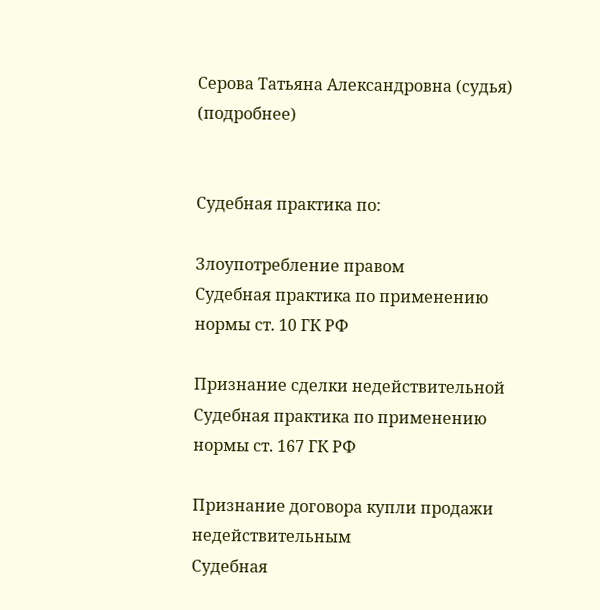Серова Татьяна Александровна (судья) (подробнее)


Судебная практика по:

Злоупотребление правом
Судебная практика по применению нормы ст. 10 ГК РФ

Признание сделки недействительной
Судебная практика по применению нормы ст. 167 ГК РФ

Признание договора купли продажи недействительным
Судебная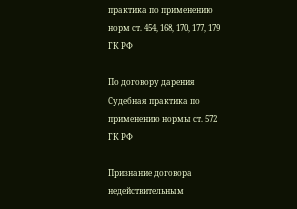практика по применению норм ст. 454, 168, 170, 177, 179 ГК РФ

По договору дарения
Судебная практика по применению нормы ст. 572 ГК РФ

Признание договора недействительным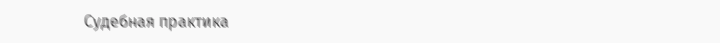Судебная практика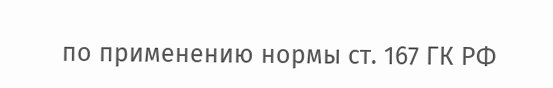по применению нормы ст. 167 ГК РФ